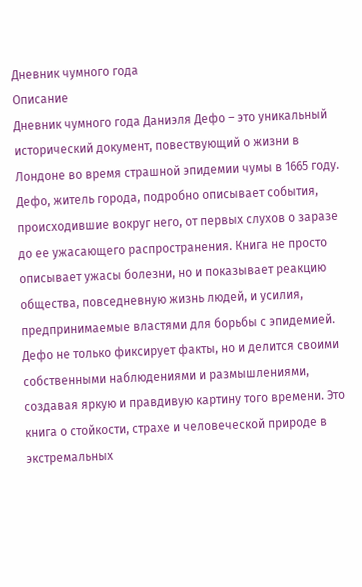Дневник чумного года
Описание
Дневник чумного года Даниэля Дефо – это уникальный исторический документ, повествующий о жизни в Лондоне во время страшной эпидемии чумы в 1665 году. Дефо, житель города, подробно описывает события, происходившие вокруг него, от первых слухов о заразе до ее ужасающего распространения. Книга не просто описывает ужасы болезни, но и показывает реакцию общества, повседневную жизнь людей, и усилия, предпринимаемые властями для борьбы с эпидемией. Дефо не только фиксирует факты, но и делится своими собственными наблюдениями и размышлениями, создавая яркую и правдивую картину того времени. Это книга о стойкости, страхе и человеческой природе в экстремальных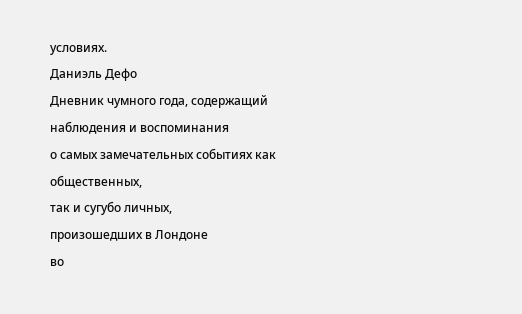условиях.
Даниэль Дефо
Дневник чумного года, содержащий наблюдения и воспоминания
о самых замечательных событиях как общественных,
так и сугубо личных,
произошедших в Лондоне
во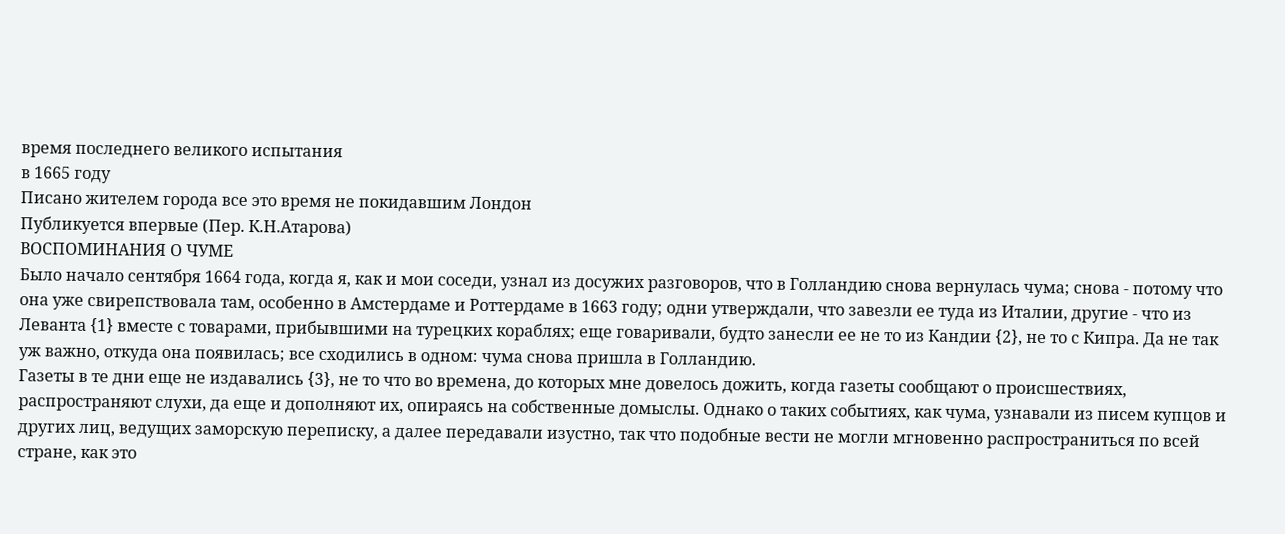время последнего великого испытания
в 1665 году
Писано жителем города все это время не покидавшим Лондон
Публикуется впервые (Пер. К.Н.Атарова)
ВОСПОМИНАНИЯ О ЧУМЕ
Было начало сентября 1664 года, когда я, как и мои соседи, узнал из досужих разговоров, что в Голландию снова вернулась чума; снова - потому что она уже свирепствовала там, особенно в Амстердаме и Роттердаме в 1663 году; одни утверждали, что завезли ее туда из Италии, другие - что из Леванта {1} вместе с товарами, прибывшими на турецких кораблях; еще говаривали, будто занесли ее не то из Кандии {2}, не то с Кипра. Да не так уж важно, откуда она появилась; все сходились в одном: чума снова пришла в Голландию.
Газеты в те дни еще не издавались {3}, не то что во времена, до которых мне довелось дожить, когда газеты сообщают о происшествиях, распространяют слухи, да еще и дополняют их, опираясь на собственные домыслы. Однако о таких событиях, как чума, узнавали из писем купцов и других лиц, ведущих заморскую переписку, а далее передавали изустно, так что подобные вести не могли мгновенно распространиться по всей стране, как это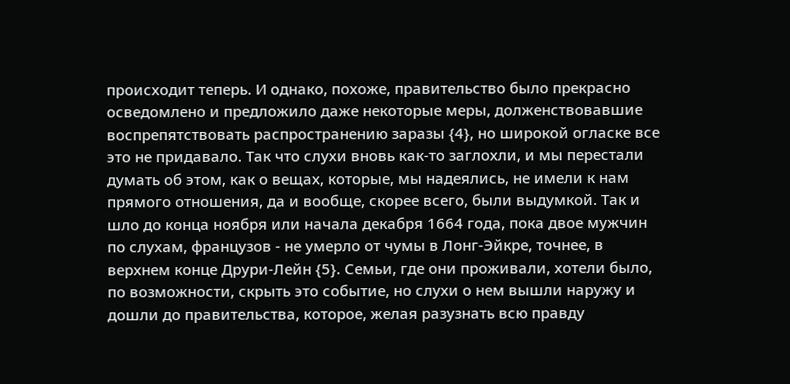происходит теперь. И однако, похоже, правительство было прекрасно осведомлено и предложило даже некоторые меры, долженствовавшие воспрепятствовать распространению заразы {4}, но широкой огласке все это не придавало. Так что слухи вновь как-то заглохли, и мы перестали думать об этом, как о вещах, которые, мы надеялись, не имели к нам прямого отношения, да и вообще, скорее всего, были выдумкой. Так и шло до конца ноября или начала декабря 1664 года, пока двое мужчин по слухам, французов - не умерло от чумы в Лонг-Эйкре, точнее, в верхнем конце Друри-Лейн {5}. Семьи, где они проживали, хотели было, по возможности, скрыть это событие, но слухи о нем вышли наружу и дошли до правительства, которое, желая разузнать всю правду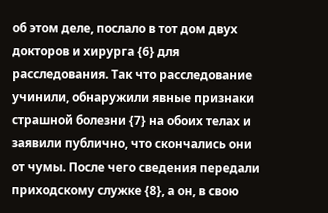об этом деле, послало в тот дом двух докторов и хирурга {6} для расследования. Так что расследование учинили, обнаружили явные признаки страшной болезни {7} на обоих телах и заявили публично, что скончались они от чумы. После чего сведения передали приходскому служке {8}, а он, в свою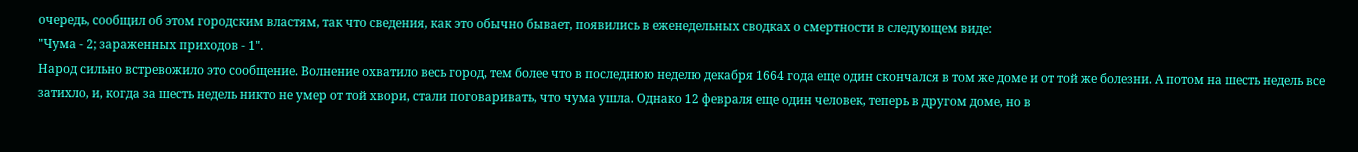очередь, сообщил об этом городским властям, так что сведения, как это обычно бывает, появились в еженедельных сводках о смертности в следующем виде:
"Чума - 2; зараженных приходов - 1".
Народ сильно встревожило это сообщение. Волнение охватило весь город, тем более что в последнюю неделю декабря 1664 года еще один скончался в том же доме и от той же болезни. А потом на шесть недель все затихло, и, когда за шесть недель никто не умер от той хвори, стали поговаривать, что чума ушла. Однако 12 февраля еще один человек, теперь в другом доме, но в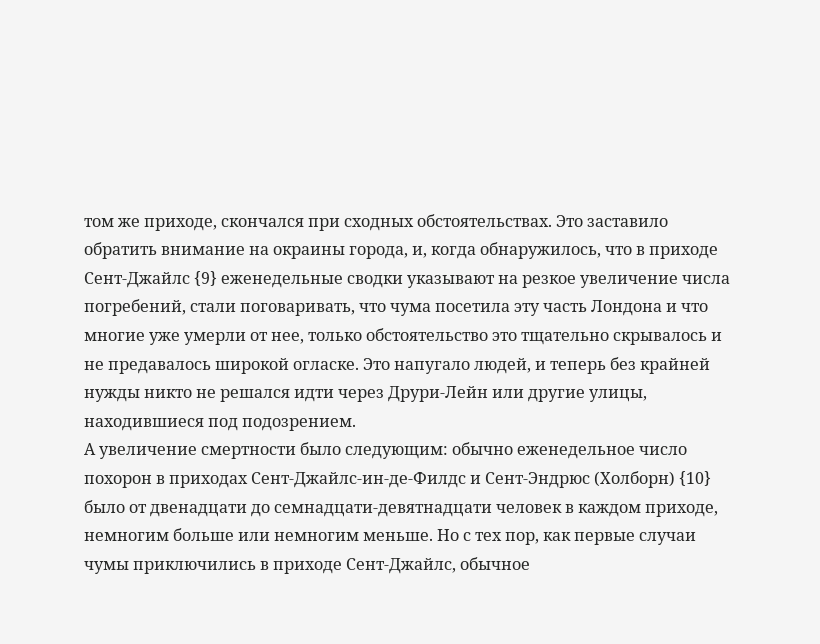том же приходе, скончался при сходных обстоятельствах. Это заставило обратить внимание на окраины города, и, когда обнаружилось, что в приходе Сент-Джайлс {9} еженедельные сводки указывают на резкое увеличение числа погребений, стали поговаривать, что чума посетила эту часть Лондона и что многие уже умерли от нее, только обстоятельство это тщательно скрывалось и не предавалось широкой огласке. Это напугало людей, и теперь без крайней нужды никто не решался идти через Друри-Лейн или другие улицы, находившиеся под подозрением.
А увеличение смертности было следующим: обычно еженедельное число похорон в приходах Сент-Джайлс-ин-де-Филдс и Сент-Эндрюс (Холборн) {10} было от двенадцати до семнадцати-девятнадцати человек в каждом приходе, немногим больше или немногим меньше. Но с тех пор, как первые случаи чумы приключились в приходе Сент-Джайлс, обычное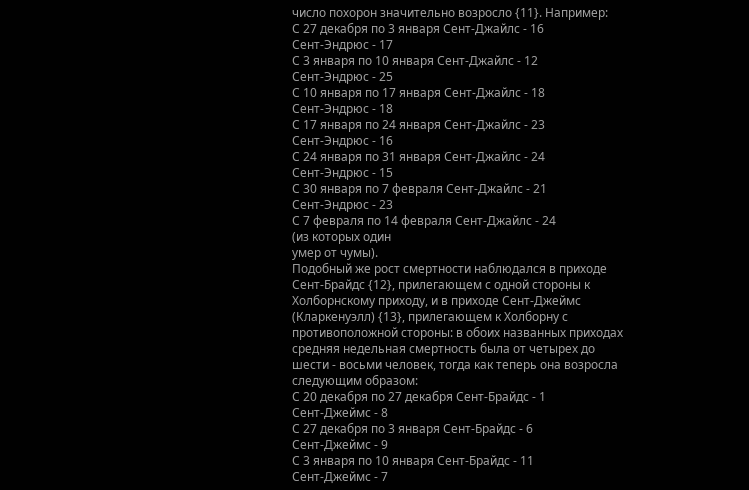число похорон значительно возросло {11}. Например:
С 27 декабря по 3 января Сент-Джайлс - 16
Сент-Эндрюс - 17
С 3 января по 10 января Сент-Джайлс - 12
Сент-Эндрюс - 25
С 10 января по 17 января Сент-Джайлс - 18
Сент-Эндрюс - 18
С 17 января по 24 января Сент-Джайлс - 23
Сент-Эндрюс - 16
С 24 января по 31 января Сент-Джайлс - 24
Сент-Эндрюс - 15
С 30 января по 7 февраля Сент-Джайлс - 21
Сент-Эндрюс - 23
С 7 февраля по 14 февраля Сент-Джайлс - 24
(из которых один
умер от чумы).
Подобный же рост смертности наблюдался в приходе Сент-Брайдс {12}, прилегающем с одной стороны к Холборнскому приходу, и в приходе Сент-Джеймс (Кларкенуэлл) {13}, прилегающем к Холборну с противоположной стороны: в обоих названных приходах средняя недельная смертность была от четырех до шести - восьми человек, тогда как теперь она возросла следующим образом:
С 20 декабря по 27 декабря Сент-Брайдс - 1
Сент-Джеймс - 8
С 27 декабря по 3 января Сент-Брайдс - 6
Сент-Джеймс - 9
С 3 января по 10 января Сент-Брайдс - 11
Сент-Джеймс - 7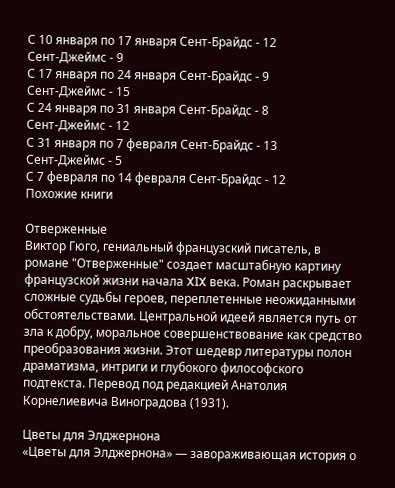С 10 января по 17 января Сент-Брайдс - 12
Сент-Джеймс - 9
С 17 января по 24 января Сент-Брайдс - 9
Сент-Джеймс - 15
С 24 января по 31 января Сент-Брайдс - 8
Сент-Джеймс - 12
С 31 января по 7 февраля Сент-Брайдс - 13
Сент-Джеймс - 5
С 7 февраля по 14 февраля Сент-Брайдс - 12
Похожие книги

Отверженные
Виктор Гюго, гениальный французский писатель, в романе "Отверженные" создает масштабную картину французской жизни начала XIX века. Роман раскрывает сложные судьбы героев, переплетенные неожиданными обстоятельствами. Центральной идеей является путь от зла к добру, моральное совершенствование как средство преобразования жизни. Этот шедевр литературы полон драматизма, интриги и глубокого философского подтекста. Перевод под редакцией Анатолия Корнелиевича Виноградова (1931).

Цветы для Элджернона
«Цветы для Элджернона» — завораживающая история о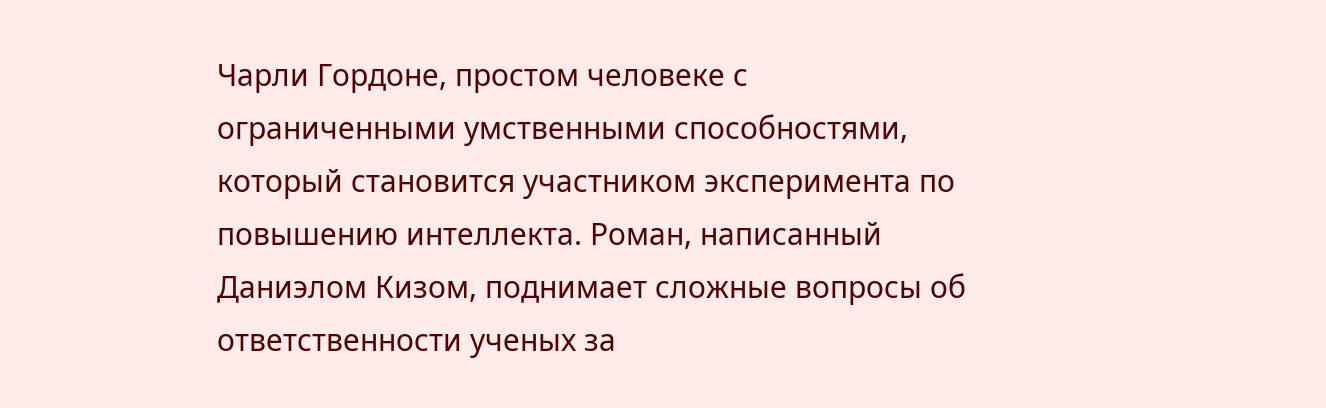Чарли Гордоне, простом человеке с ограниченными умственными способностями, который становится участником эксперимента по повышению интеллекта. Роман, написанный Даниэлом Кизом, поднимает сложные вопросы об ответственности ученых за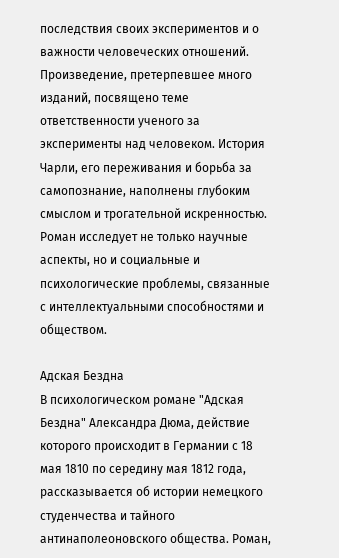последствия своих экспериментов и о важности человеческих отношений. Произведение, претерпевшее много изданий, посвящено теме ответственности ученого за эксперименты над человеком. История Чарли, его переживания и борьба за самопознание, наполнены глубоким смыслом и трогательной искренностью. Роман исследует не только научные аспекты, но и социальные и психологические проблемы, связанные с интеллектуальными способностями и обществом.

Адская Бездна
В психологическом романе "Адская Бездна" Александра Дюма, действие которого происходит в Германии с 18 мая 1810 по середину мая 1812 года, рассказывается об истории немецкого студенчества и тайного антинаполеоновского общества. Роман,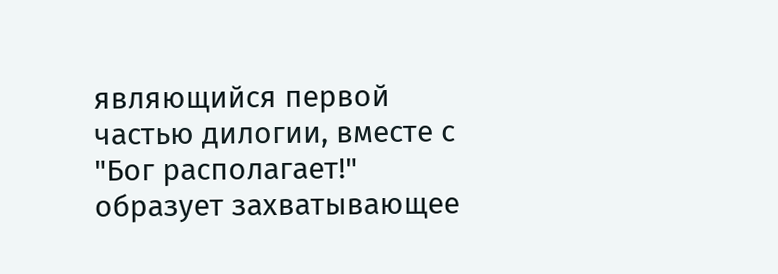являющийся первой частью дилогии, вместе с "Бог располагает!" образует захватывающее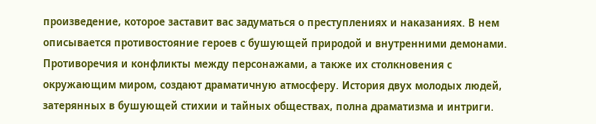произведение, которое заставит вас задуматься о преступлениях и наказаниях. В нем описывается противостояние героев с бушующей природой и внутренними демонами. Противоречия и конфликты между персонажами, а также их столкновения с окружающим миром, создают драматичную атмосферу. История двух молодых людей, затерянных в бушующей стихии и тайных обществах, полна драматизма и интриги.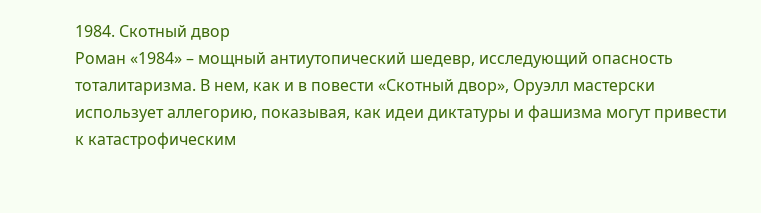1984. Скотный двор
Роман «1984» – мощный антиутопический шедевр, исследующий опасность тоталитаризма. В нем, как и в повести «Скотный двор», Оруэлл мастерски использует аллегорию, показывая, как идеи диктатуры и фашизма могут привести к катастрофическим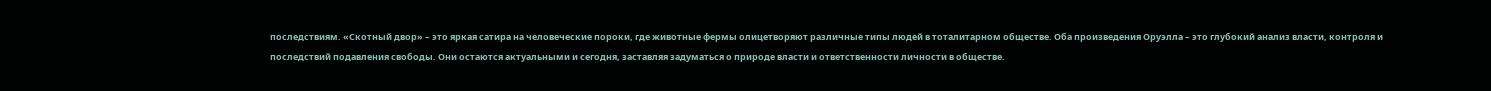последствиям. «Скотный двор» – это яркая сатира на человеческие пороки, где животные фермы олицетворяют различные типы людей в тоталитарном обществе. Оба произведения Оруэлла – это глубокий анализ власти, контроля и последствий подавления свободы. Они остаются актуальными и сегодня, заставляя задуматься о природе власти и ответственности личности в обществе.